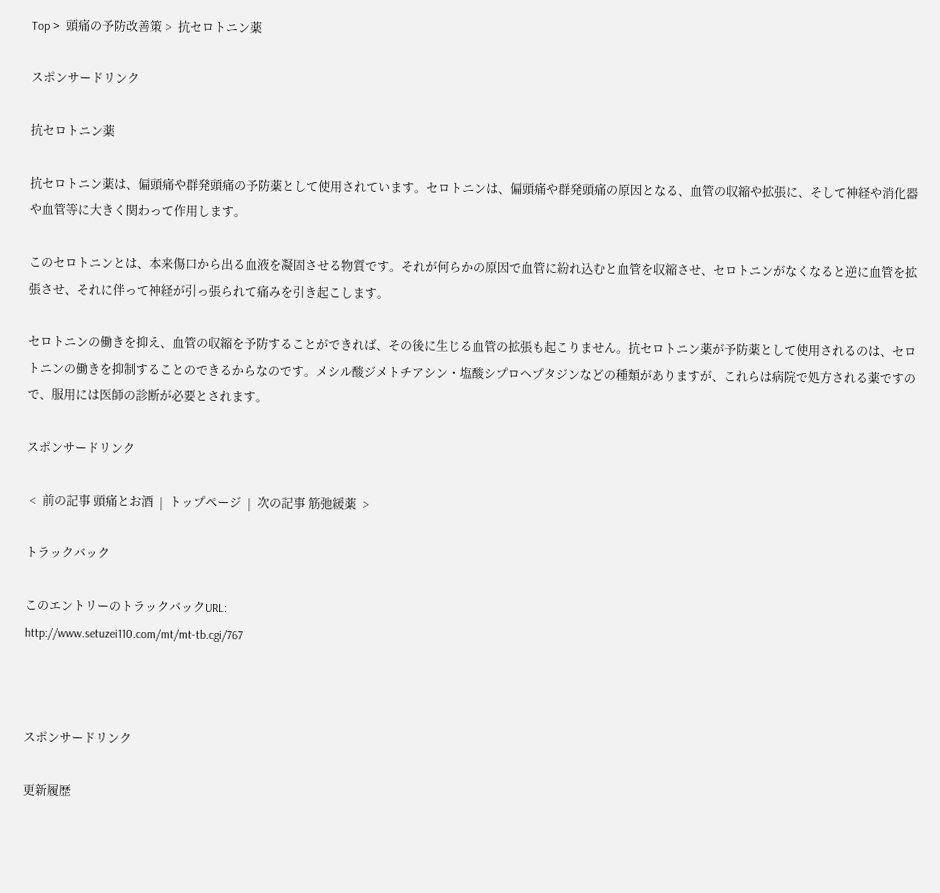Top >  頭痛の予防改善策 >  抗セロトニン薬

スポンサードリンク

抗セロトニン薬

抗セロトニン薬は、偏頭痛や群発頭痛の予防薬として使用されています。セロトニンは、偏頭痛や群発頭痛の原因となる、血管の収縮や拡張に、そして神経や消化器や血管等に大きく関わって作用します。

このセロトニンとは、本来傷口から出る血液を凝固させる物質です。それが何らかの原因で血管に紛れ込むと血管を収縮させ、セロトニンがなくなると逆に血管を拡張させ、それに伴って神経が引っ張られて痛みを引き起こします。

セロトニンの働きを抑え、血管の収縮を予防することができれば、その後に生じる血管の拡張も起こりません。抗セロトニン薬が予防薬として使用されるのは、セロトニンの働きを抑制することのできるからなのです。メシル酸ジメトチアシン・塩酸シプロヘプタジンなどの種類がありますが、これらは病院で処方される薬ですので、服用には医師の診断が必要とされます。

スポンサードリンク

 <  前の記事 頭痛とお酒  |  トップページ  |  次の記事 筋弛緩薬  >

トラックバック

このエントリーのトラックバックURL:
http://www.setuzei110.com/mt/mt-tb.cgi/767



スポンサードリンク

更新履歴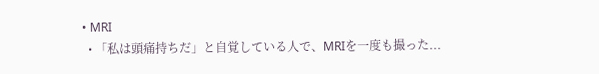• MRI
  • 「私は頭痛持ちだ」と自覚している人で、MRIを一度も撮った...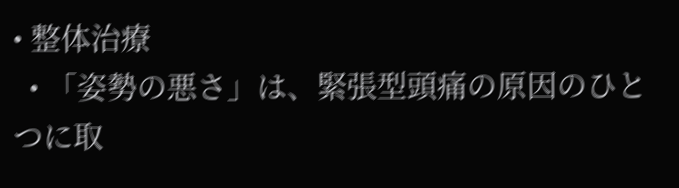• 整体治療
  • 「姿勢の悪さ」は、緊張型頭痛の原因のひとつに取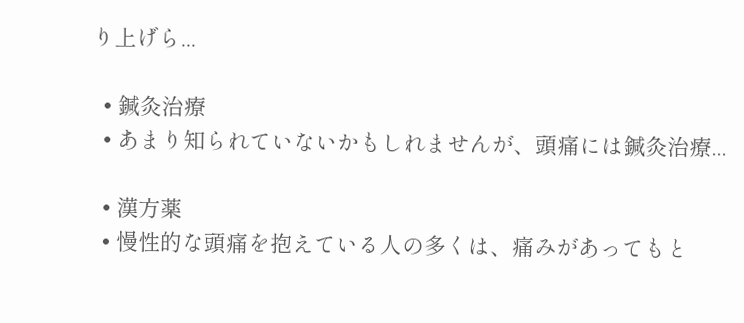り上げら...

  • 鍼灸治療
  • あまり知られていないかもしれませんが、頭痛には鍼灸治療...

  • 漢方薬
  • 慢性的な頭痛を抱えている人の多くは、痛みがあってもと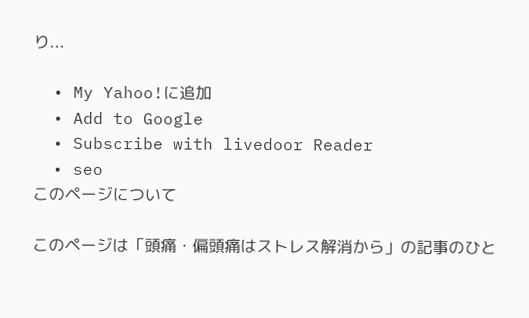り...

  • My Yahoo!に追加
  • Add to Google
  • Subscribe with livedoor Reader
  • seo
このページについて

このページは「頭痛・偏頭痛はストレス解消から」の記事のひと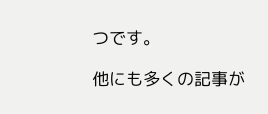つです。

他にも多くの記事が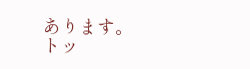あります。トッ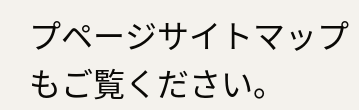プページサイトマップもご覧ください。